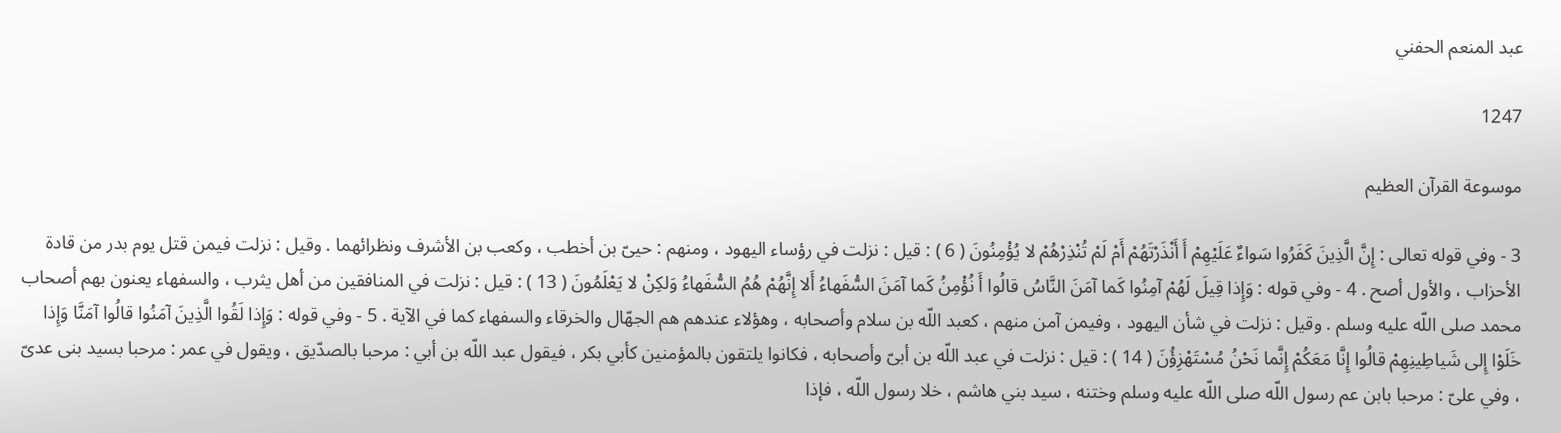عبد المنعم الحفني

1247

موسوعة القرآن العظيم

3 - وفي قوله تعالى : إِنَّ الَّذِينَ كَفَرُوا سَواءٌ عَلَيْهِمْ أَ أَنْذَرْتَهُمْ أَمْ لَمْ تُنْذِرْهُمْ لا يُؤْمِنُونَ ( 6 ) : قيل : نزلت في رؤساء اليهود ، ومنهم : حيىّ بن أخطب ، وكعب بن الأشرف ونظرائهما . وقيل : نزلت فيمن قتل يوم بدر من قادة الأحزاب ، والأول أصح . 4 - وفي قوله : وَإِذا قِيلَ لَهُمْ آمِنُوا كَما آمَنَ النَّاسُ قالُوا أَ نُؤْمِنُ كَما آمَنَ السُّفَهاءُ أَلا إِنَّهُمْ هُمُ السُّفَهاءُ وَلكِنْ لا يَعْلَمُونَ ( 13 ) : قيل : نزلت في المنافقين من أهل يثرب ، والسفهاء يعنون بهم أصحاب محمد صلى اللّه عليه وسلم . وقيل : نزلت في شأن اليهود ، وفيمن آمن منهم ، كعبد اللّه بن سلام وأصحابه ، وهؤلاء عندهم هم الجهّال والخرقاء والسفهاء كما في الآية . 5 - وفي قوله : وَإِذا لَقُوا الَّذِينَ آمَنُوا قالُوا آمَنَّا وَإِذا خَلَوْا إِلى شَياطِينِهِمْ قالُوا إِنَّا مَعَكُمْ إِنَّما نَحْنُ مُسْتَهْزِؤُنَ ( 14 ) : قيل : نزلت في عبد اللّه بن أبىّ وأصحابه ، فكانوا يلتقون بالمؤمنين كأبي بكر ، فيقول عبد اللّه بن أبي : مرحبا بالصدّيق ، ويقول في عمر : مرحبا بسيد بنى عدىّ ، وفي علىّ : مرحبا بابن عم رسول اللّه صلى اللّه عليه وسلم وختنه ، سيد بني هاشم ، خلا رسول اللّه ، فإذا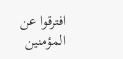افترقوا عن المؤمنين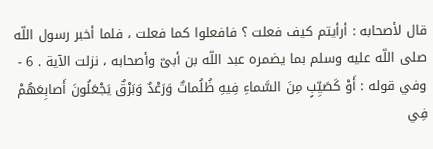قال لأصحابه : أرأيتم كيف فعلت ؟ فافعلوا كما فعلت ، فلما أخبر رسول اللّه صلى اللّه عليه وسلم بما يضمره عبد اللّه بن أبىّ وأصحابه ، نزلت الآية . 6 - وفي قوله : أَوْ كَصَيِّبٍ مِنَ السَّماءِ فِيهِ ظُلُماتٌ وَرَعْدٌ وَبَرْقٌ يَجْعَلُونَ أَصابِعَهُمْ فِي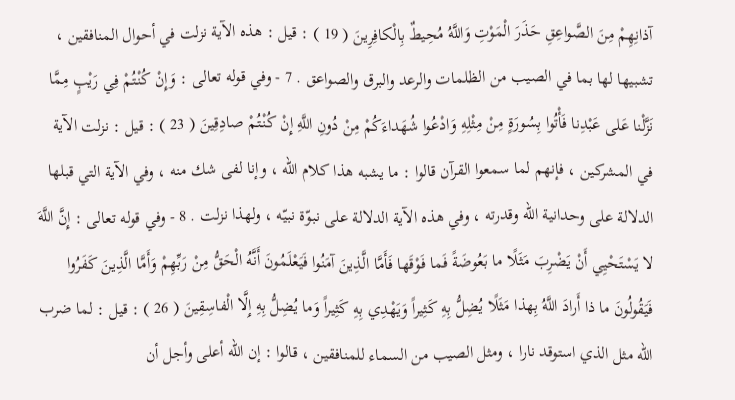آذانِهِمْ مِنَ الصَّواعِقِ حَذَرَ الْمَوْتِ وَاللَّهُ مُحِيطٌ بِالْكافِرِينَ ( 19 ) : قيل : هذه الآية نزلت في أحوال المنافقين ، تشبيها لها بما في الصيب من الظلمات والرعد والبرق والصواعق . 7 - وفي قوله تعالى : وَإِنْ كُنْتُمْ فِي رَيْبٍ مِمَّا نَزَّلْنا عَلى عَبْدِنا فَأْتُوا بِسُورَةٍ مِنْ مِثْلِهِ وَادْعُوا شُهَداءَكُمْ مِنْ دُونِ اللَّهِ إِنْ كُنْتُمْ صادِقِينَ ( 23 ) : قيل : نزلت الآية في المشركين ، فإنهم لما سمعوا القرآن قالوا : ما يشبه هذا كلام اللّه ، وإنا لفى شك منه ، وفي الآية التي قبلها الدلالة على وحدانية اللّه وقدرته ، وفي هذه الآية الدلالة على نبوّة نبيّه ، ولهذا نزلت . 8 - وفي قوله تعالى : إِنَّ اللَّهَ لا يَسْتَحْيِي أَنْ يَضْرِبَ مَثَلًا ما بَعُوضَةً فَما فَوْقَها فَأَمَّا الَّذِينَ آمَنُوا فَيَعْلَمُونَ أَنَّهُ الْحَقُّ مِنْ رَبِّهِمْ وَأَمَّا الَّذِينَ كَفَرُوا فَيَقُولُونَ ما ذا أَرادَ اللَّهُ بِهذا مَثَلًا يُضِلُّ بِهِ كَثِيراً وَيَهْدِي بِهِ كَثِيراً وَما يُضِلُّ بِهِ إِلَّا الْفاسِقِينَ ( 26 ) : قيل : لما ضرب اللّه مثل الذي استوقد نارا ، ومثل الصيب من السماء للمنافقين ، قالوا : إن اللّه أعلى وأجل أن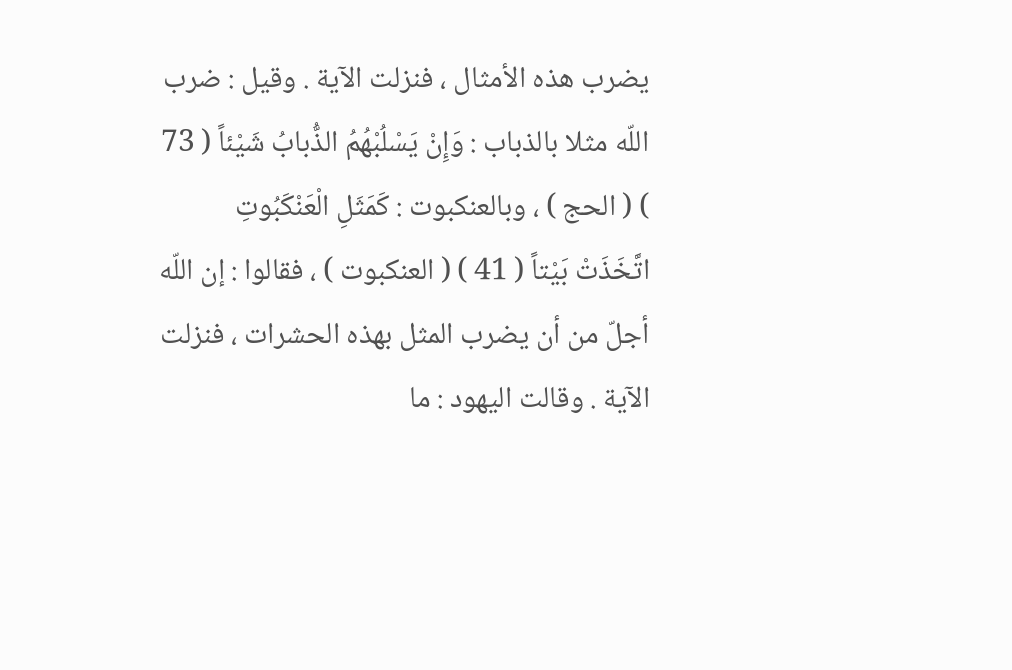يضرب هذه الأمثال ، فنزلت الآية . وقيل : ضرب اللّه مثلا بالذباب : وَإِنْ يَسْلُبْهُمُ الذُّبابُ شَيْئاً ( 73 ) ( الحج ) ، وبالعنكبوت : كَمَثَلِ الْعَنْكَبُوتِ اتَّخَذَتْ بَيْتاً ( 41 ) ( العنكبوت ) ، فقالوا : إن اللّه أجلّ من أن يضرب المثل بهذه الحشرات ، فنزلت الآية . وقالت اليهود : ما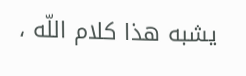يشبه هذا كلام اللّه ،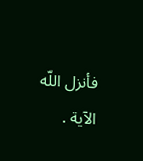فأنزل اللّه الآية .